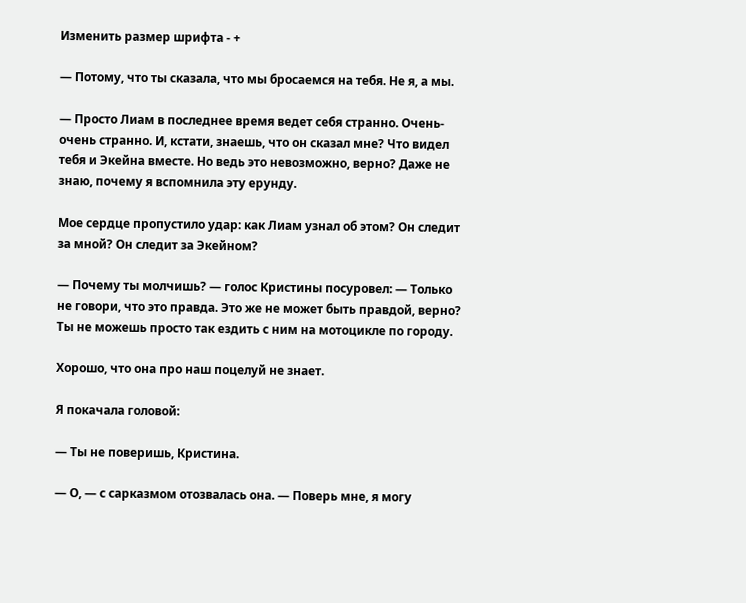Изменить размер шрифта - +

— Потому, что ты сказала, что мы бросаемся на тебя. Не я, а мы.

— Просто Лиам в последнее время ведет себя странно. Очень-очень странно. И, кстати, знаешь, что он сказал мне? Что видел тебя и Экейна вместе. Но ведь это невозможно, верно? Даже не знаю, почему я вспомнила эту ерунду.

Мое сердце пропустило удар: как Лиам узнал об этом? Он следит за мной? Он следит за Экейном?

— Почему ты молчишь? — голос Кристины посуровел: — Только не говори, что это правда. Это же не может быть правдой, верно? Ты не можешь просто так ездить с ним на мотоцикле по городу.

Хорошо, что она про наш поцелуй не знает.

Я покачала головой:

— Ты не поверишь, Кристина.

— О, — с сарказмом отозвалась она. — Поверь мне, я могу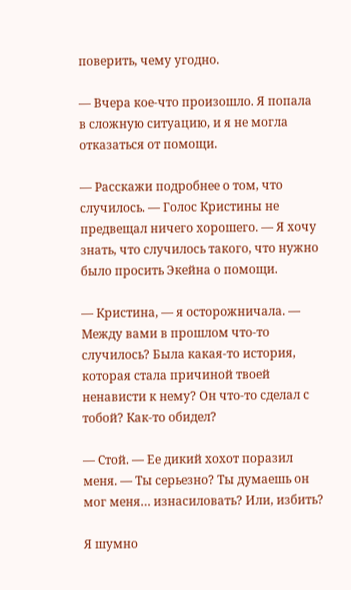поверить, чему угодно.

— Вчера кое-что произошло. Я попала в сложную ситуацию, и я не могла отказаться от помощи.

— Расскажи подробнее о том, что случилось. — Голос Кристины не предвещал ничего хорошего. — Я хочу знать, что случилось такого, что нужно было просить Экейна о помощи.

— Кристина, — я осторожничала. — Между вами в прошлом что-то случилось? Была какая-то история, которая стала причиной твоей ненависти к нему? Он что-то сделал с тобой? Как-то обидел?

— Стой. — Ее дикий хохот поразил меня. — Ты серьезно? Ты думаешь он мог меня… изнасиловать? Или, избить?

Я шумно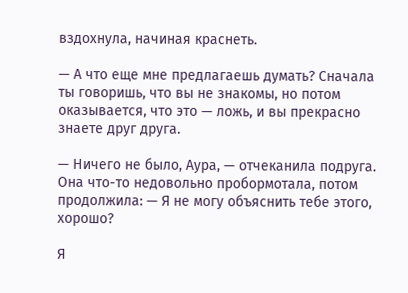вздохнула, начиная краснеть.

— А что еще мне предлагаешь думать? Сначала ты говоришь, что вы не знакомы, но потом оказывается, что это — ложь, и вы прекрасно знаете друг друга.

— Ничего не было, Аура, — отчеканила подруга. Она что-то недовольно пробормотала, потом продолжила: — Я не могу объяснить тебе этого, хорошо?

Я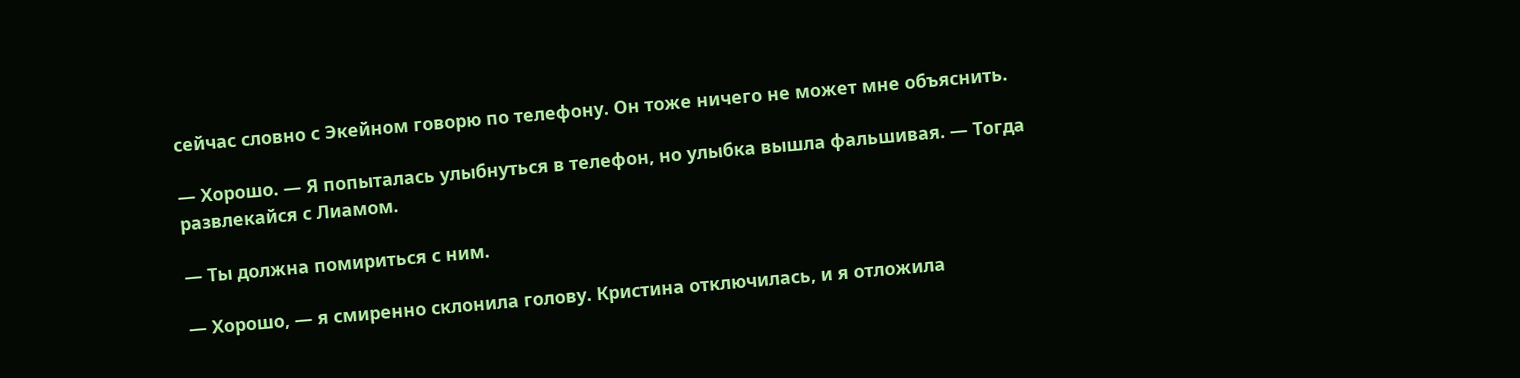сейчас словно с Экейном говорю по телефону. Он тоже ничего не может мне объяснить.

— Хорошо. — Я попыталась улыбнуться в телефон, но улыбка вышла фальшивая. — Тогда развлекайся с Лиамом.

— Ты должна помириться с ним.

— Хорошо, — я смиренно склонила голову. Кристина отключилась, и я отложила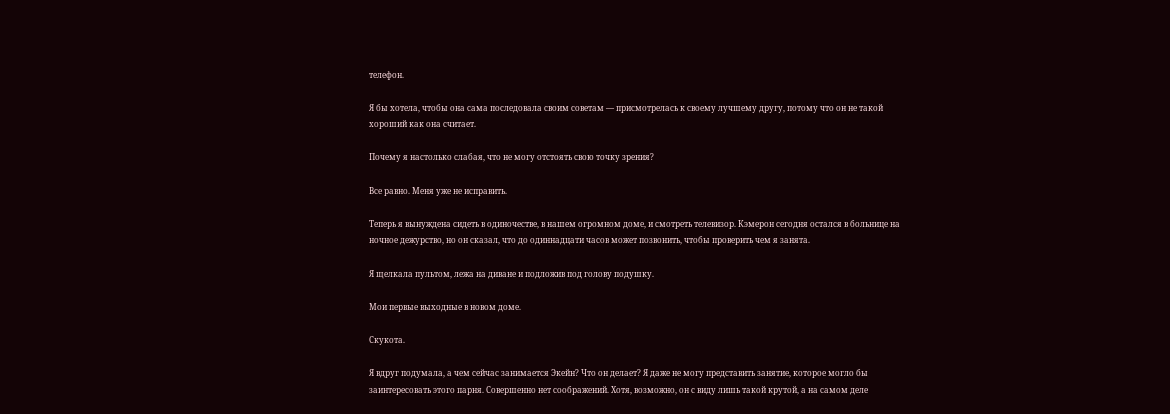телефон.

Я бы хотела, чтобы она сама последовала своим советам — присмотрелась к своему лучшему другу, потому что он не такой хороший как она считает.

Почему я настолько слабая, что не могу отстоять свою точку зрения?

Все равно. Меня уже не исправить.

Теперь я вынуждена сидеть в одиночестве, в нашем огромном доме, и смотреть телевизор. Кэмерон сегодня остался в больнице на ночное дежурство, но он сказал, что до одиннадцати часов может позвонить, чтобы проверить чем я занята.

Я щелкала пультом, лежа на диване и подложив под голову подушку.

Мои первые выходные в новом доме.

Скукота.

Я вдруг подумала, а чем сейчас занимается Экейн? Что он делает? Я даже не могу представить занятие, которое могло бы заинтересовать этого парня. Совершенно нет соображений. Хотя, возможно, он с виду лишь такой крутой, а на самом деле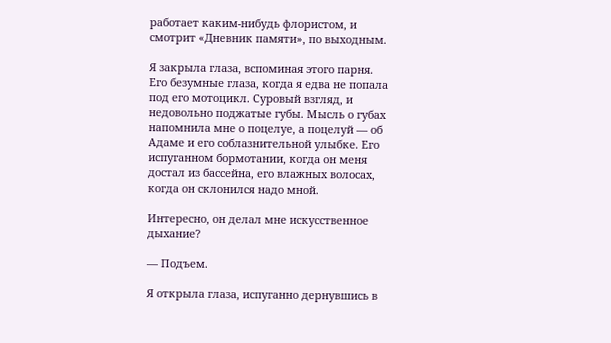работает каким-нибудь флористом, и смотрит «Дневник памяти», по выходным.

Я закрыла глаза, вспоминая этого парня. Его безумные глаза, когда я едва не попала под его мотоцикл. Суровый взгляд, и недовольно поджатые губы. Мысль о губах напомнила мне о поцелуе, а поцелуй — об Адаме и его соблазнительной улыбке. Его испуганном бормотании, когда он меня достал из бассейна, его влажных волосах, когда он склонился надо мной.

Интересно, он делал мне искусственное дыхание?

— Подъем.

Я открыла глаза, испуганно дернувшись в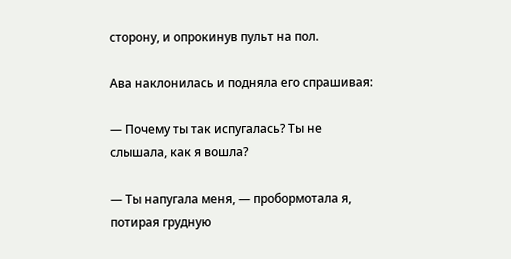сторону, и опрокинув пульт на пол.

Ава наклонилась и подняла его спрашивая:

— Почему ты так испугалась? Ты не слышала, как я вошла?

— Ты напугала меня, — пробормотала я, потирая грудную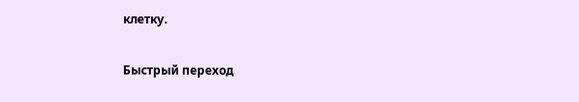клетку.

Быстрый переход